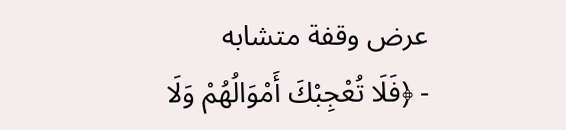عرض وقفة متشابه
- ﴿فَلَا تُعْجِبْكَ أَمْوَالُهُمْ وَلَا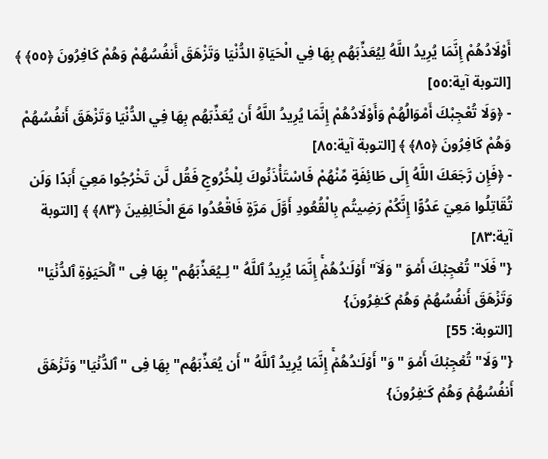أَوْلَادُهُمْ إِنَّمَا يُرِيدُ اللَّهُ لِيُعَذِّبَهُم بِهَا فِي الْحَيَاةِ الدُّنْيَا وَتَزْهَقَ أَنفُسُهُمْ وَهُمْ كَافِرُونَ ﴿٥٥﴾ ﴾ [التوبة آية:٥٥]
- ﴿وَلَا تُعْجِبْكَ أَمْوَالُهُمْ وَأَوْلَادُهُمْ إِنَّمَا يُرِيدُ اللَّهُ أَن يُعَذِّبَهُم بِهَا فِي الدُّنْيَا وَتَزْهَقَ أَنفُسُهُمْ وَهُمْ كَافِرُونَ ﴿٨٥﴾ ﴾ [التوبة آية:٨٥]
- ﴿فَإِن رَّجَعَكَ اللَّهُ إِلَى طَائِفَةٍ مِّنْهُمْ فَاسْتَأْذَنُوكَ لِلْخُرُوجِ فَقُل لَّن تَخْرُجُوا مَعِيَ أَبَدًا وَلَن تُقَاتِلُوا مَعِيَ عَدُوًّا إِنَّكُمْ رَضِيتُم بِالْقُعُودِ أَوَّلَ مَرَّةٍ فَاقْعُدُوا مَعَ الْخَالِفِينَ ﴿٨٣﴾ ﴾ [التوبة آية:٨٣]
{"فَلَا" تُعۡجِبۡكَ أَمۡوَ "وَلَاۤ" أَوۡلَـٰدُهُمۡۚ إِنَّمَا یُرِیدُ ٱللَّهُ "لِـیُعَذِّبَهُم" بِهَا فِی "ٱلۡحَیَوٰةِ ٱلدُّنۡیَا" وَتَزۡهَقَ أَنفُسُهُمۡ وَهُمۡ كَـٰفِرُونَ}
[التوبة: 55]
{"وَلَا" تُعۡجِبۡكَ أَمۡوَ "وَ" أَوۡلَـٰدُهُمۡۚ إِنَّمَا یُرِیدُ ٱللَّهُ "أَن یُعَذِّبَهُم" بِهَا فِی "ٱلدُّنۡیَا" وَتَزۡهَقَ أَنفُسُهُمۡ وَهُمۡ كَـٰفِرُونَ}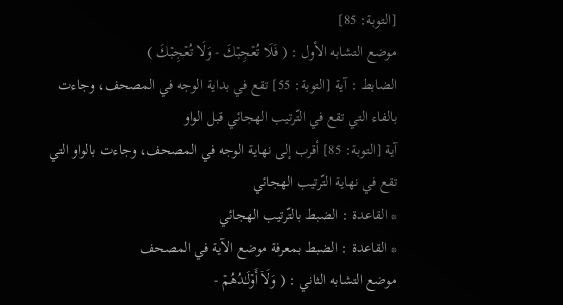[التوبة: 85]
موضع التشابه الأول : ( فَلَا تُعۡجِبۡكَ - وَلَا تُعۡجِبۡكَ )
الضابط : آية [التوبة: 55] تقع في بداية الوجه في المصحف، وجاءت بالفاء التي تقع في التّرتيب الهجائي قبل الواو
آية [التوبة: 85] أقرب إلى نهاية الوجه في المصحف، وجاءت بالواو التي تقع في نهاية التّرتيب الهجائي
* القاعدة : الضبط بالتّرتيب الهجائي
* القاعدة : الضبط بمعرفة موضع الآية في المصحف
موضع التشابه الثاني : ( وَلَاۤ أَوۡلَـٰدُهُمۡ -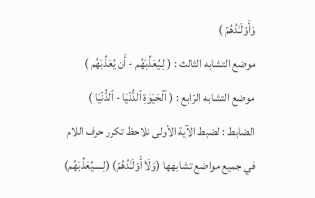وَأَوۡلَـٰدُهُمۡ )
موضع التشابه الثالث : ( لِـیُعَذِّبَهُم - أَن یُعَذِّبَهُم )
موضع التشابه الرّابع : ( ٱلۡحَیَوٰةِ ٱلدُّنۡیَا - ٱلدُّنۡیَا )
الضابط : لضبط الآية الأولى نلاحظ تكرر حرف اللام في جميع مواضع تشابهها (وَلَاۤ أَوۡلَـٰدُهُمۡ) (لِـــــیُعَذِّبَهُم)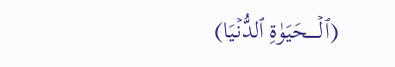(ٱلۡـــــحَیَوٰةِ ٱلدُّنۡیَا)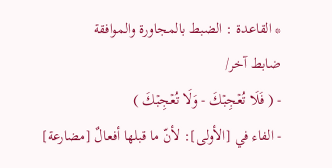* القاعدة : الضبط بالمجاورة والموافقة
ضابط آخر/
- ( فَلَا تُعۡجِبۡكَ - وَلَا تُعۡجِبۡكَ )
- الفاء في [الأولى]: لأنّ ما قبلها أفعالٌ [مضارعة]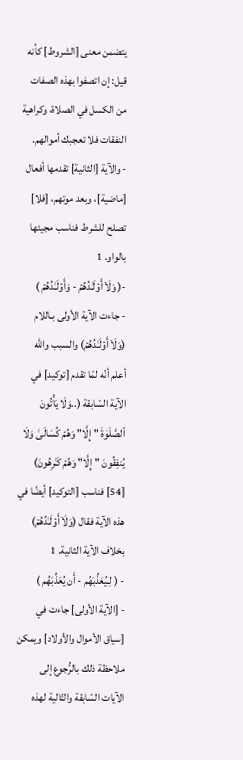يتضمن معنى [الشروط] كأنه قيل: إن اتصفوا بهذه الصفات من الكسل في الصلاة، وكراهية النفقات فلا تعجبك أموالهم.
- والآية [الثانية] تقدمها أفعال [ماضية]، وبعد موتهم، [فلا] تصلح للشرط فناسب مجيئها بالواو. 1
-( وَلَاۤ أَوۡلَـٰدُهُمۡ - وَأَوۡلَـٰدُهُمۡ )
- جاءت الآية الأولى بـاللام (وَلَاۤ أَوۡلَـٰدُهُمۡ) والسبب والله أعلم أنّه لمّا تقدم [توكيد] في الآية السّابقة (..وَلَا یَأۡتُونَ ٱلصَّلَوٰةَ "إِلَّا" وَهُمۡ كُسَالَىٰ وَلَا یُنفِقُونَ "إِلَّا" وَهُمۡ كَـٰرِهُونَ) [54] فناسب [التوكيد] أيضًا في هذه الآية فقال (وَلَاۤ أَوۡلَـٰدُهُمۡ) بخلاف الآية الثانية. 1
- ( لِـیُعَذِّبَهُم - أَن یُعَذِّبَهُم )
- [الآية الأولى] جاءت في [سياق الأموال والأولاد] ويمكن ملاحظة ذلك بالرُّجوع إلى الآيات السّابقة والتّالية لهذه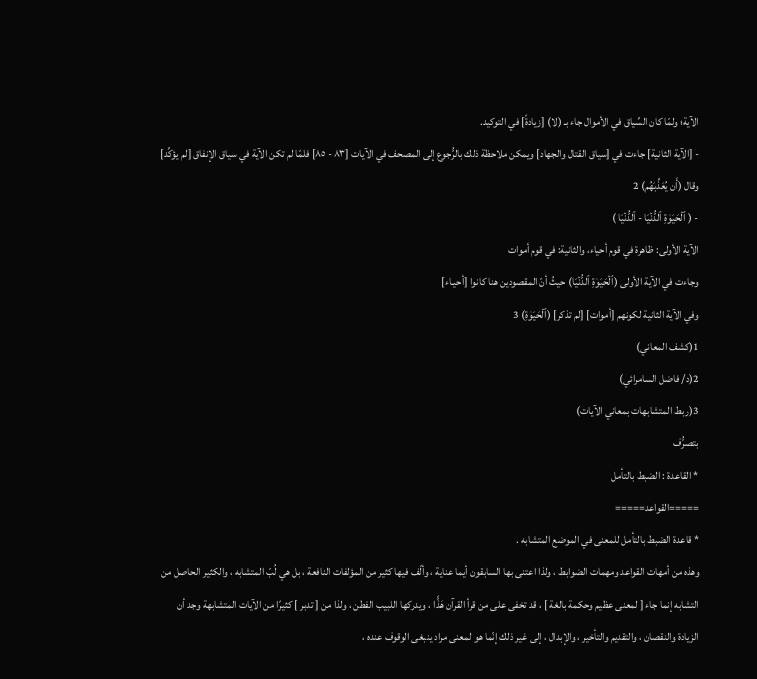الآية؛ ولمّا كان السِّياق في الأموال جاء بـ (لا) [زيادةً] في التوكيد.
- [الآية الثانية] جاءت في [سياق القتال والجهاد] ويمكن ملاحظة ذلك بالرُّجوع إلى المصحف في الآيات [٨٣ - ٨٥] فلمّا لم تكن الآية في سياق الإنفاق [لم يؤكِّد] وقال (أَن يُعَذِّبَهُم) 2
- ( ٱلۡحَیَوٰةِ ٱلدُّنۡیَا - ٱلدُّنۡیَا )
الآية الأولى: ظاهرة في قوم أحياء، والثانية: في قوم أموات
وجاءت في الآية الأولى (ٱلۡحَیَوٰةِ ٱلدُّنۡیَا) حيثُ أنّ المقصودين هنا كانوا [أحيـاء]
وفي الآية الثانية لكونهم [أموات] [لم تذكر] (ٱلۡحَیَوٰةِ) 3
1(كشف المعاني)
2(د/ فاضل السامرائي)
3(ربط المتشابهات بمعاني الآيات)
بتصرُّف
* القاعدة : الضبط بالتأمل
=====القواعد=====
* قاعدة الضبط بالتأمل للمعنى في الموضع المتشابه .
وهذه من أمهات القواعد ومهمات الضوابط ، ولذا اعتنى بها السابقون أيما عناية ، وألّف فيها كثير من المؤلفات النافعة ، بل هي لُبّ المتشابه ، والكثير الحاصل من التشابه إنما جاء [ لمعنى عظيم وحكمة بالغة ] ، قد تخفى على من قرأ القرآن هَذًّا ، ويدركها اللبيب الفطن ، ولذا من [ تدبر ] كثيرًا من الآيات المتشابهة وجد أن الزيادة والنقصان ، والتقديم والتأخير ، والإبدال ، إلى غير ذلك إنّما هو لمعنى مراد ينبغى الوقوف عنده ،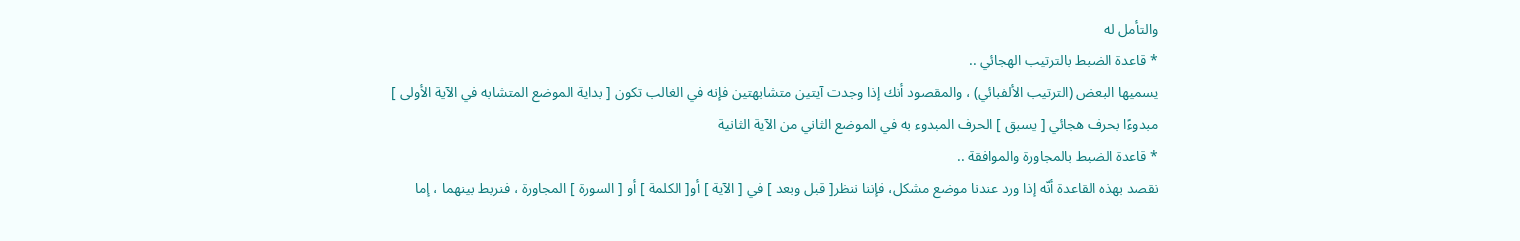والتأمل له
* قاعدة الضبط بالترتيب الهجائي ..
يسميها البعض (الترتيب الألفبائي) ، والمقصود أنك إذا وجدت آيتين متشابهتين فإنه في الغالب تكون [ بداية الموضع المتشابه في الآية الأولى ] مبدوءًا بحرف هجائي [ يسبق ] الحرف المبدوء به في الموضع الثاني من الآية الثانية
* قاعدة الضبط بالمجاورة والموافقة ..
نقصد بهذه القاعدة أنّه إذا ورد عندنا موضع مشكل، فإننا ننظر[ قبل وبعد ] في [ الآية ] أو[ الكلمة ] أو [ السورة ] المجاورة ، فنربط بينهما ، إما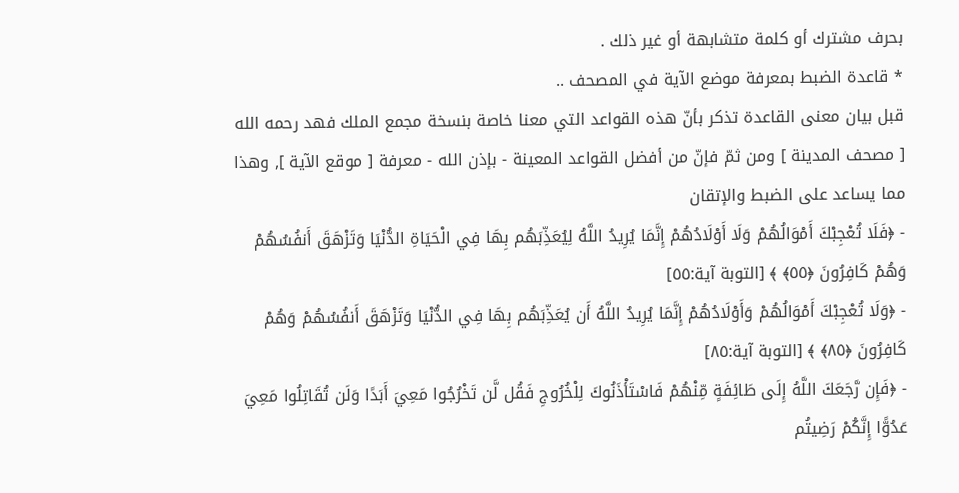بحرف مشترك أو كلمة متشابهة أو غير ذلك .
* قاعدة الضبط بمعرفة موضع الآية في المصحف ..
قبل بيان معنى القاعدة تذكر بأنّ هذه القواعد التي معنا خاصة بنسخة مجمع الملك فهد رحمه الله [ مصحف المدينة ] ومن ثمّ فإنّ من أفضل القواعد المعينة - بإذن الله - معرفة [ موقع الآية ], وهذا مما يساعد على الضبط والإتقان
- ﴿فَلَا تُعْجِبْكَ أَمْوَالُهُمْ وَلَا أَوْلَادُهُمْ إِنَّمَا يُرِيدُ اللَّهُ لِيُعَذِّبَهُم بِهَا فِي الْحَيَاةِ الدُّنْيَا وَتَزْهَقَ أَنفُسُهُمْ وَهُمْ كَافِرُونَ ﴿٥٥﴾ ﴾ [التوبة آية:٥٥]
- ﴿وَلَا تُعْجِبْكَ أَمْوَالُهُمْ وَأَوْلَادُهُمْ إِنَّمَا يُرِيدُ اللَّهُ أَن يُعَذِّبَهُم بِهَا فِي الدُّنْيَا وَتَزْهَقَ أَنفُسُهُمْ وَهُمْ كَافِرُونَ ﴿٨٥﴾ ﴾ [التوبة آية:٨٥]
- ﴿فَإِن رَّجَعَكَ اللَّهُ إِلَى طَائِفَةٍ مِّنْهُمْ فَاسْتَأْذَنُوكَ لِلْخُرُوجِ فَقُل لَّن تَخْرُجُوا مَعِيَ أَبَدًا وَلَن تُقَاتِلُوا مَعِيَ عَدُوًّا إِنَّكُمْ رَضِيتُم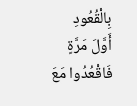بِالْقُعُودِ أَوَّلَ مَرَّةٍ فَاقْعُدُوا مَعَ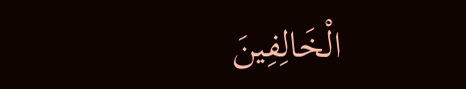الْخَالِفِينَ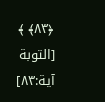﴿٨٣﴾ ﴾ [التوبة آية:٨٣]